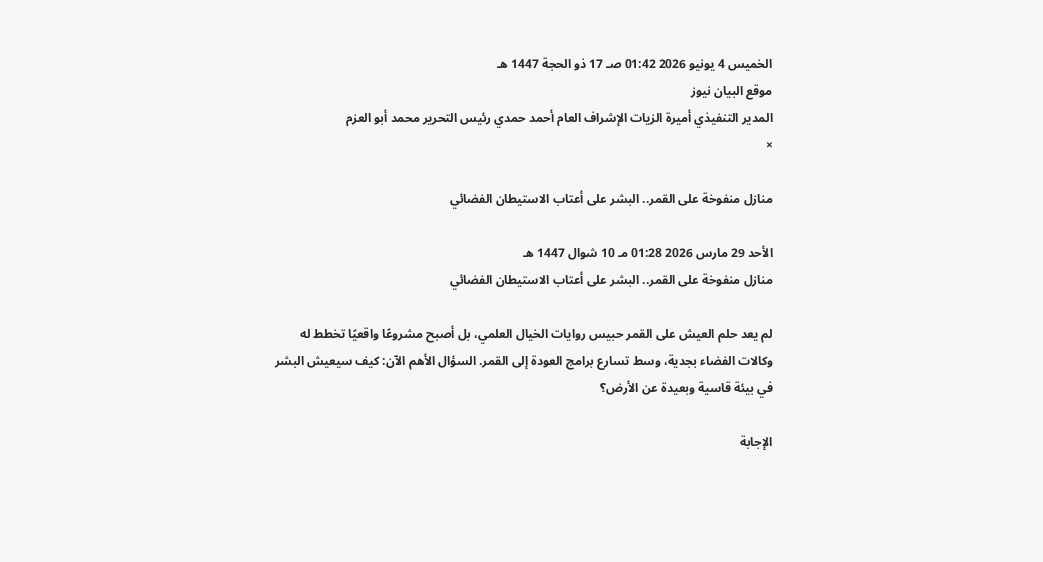الخميس 4 يونيو 2026 01:42 صـ 17 ذو الحجة 1447 هـ
موقع البيان نيوز
المدير التنفيذي أميرة الزيات الإشراف العام أحمد حمدي رئيس التحرير محمد أبو العزم
×

منازل منفوخة على القمر.. البشر على أعتاب الاستيطان الفضائي

الأحد 29 مارس 2026 01:28 مـ 10 شوال 1447 هـ
منازل منفوخة على القمر.. البشر على أعتاب الاستيطان الفضائي

لم يعد حلم العيش على القمر حبيس روايات الخيال العلمي، بل أصبح مشروعًا واقعيًا تخطط له وكالات الفضاء بجدية، وسط تسارع برامج العودة إلى القمر. السؤال الأهم الآن: كيف سيعيش البشر في بيئة قاسية وبعيدة عن الأرض؟

الإجابة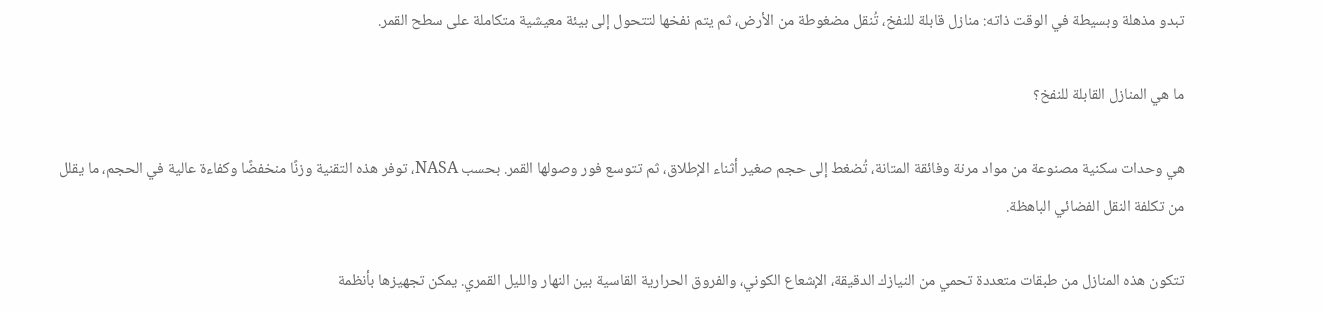تبدو مذهلة وبسيطة في الوقت ذاته: منازل قابلة للنفخ، تُنقل مضغوطة من الأرض، ثم يتم نفخها لتتحول إلى بيئة معيشية متكاملة على سطح القمر.

ما هي المنازل القابلة للنفخ؟

هي وحدات سكنية مصنوعة من مواد مرنة وفائقة المتانة، تُضغط إلى حجم صغير أثناء الإطلاق، ثم تتوسع فور وصولها القمر. بحسب NASA، توفر هذه التقنية وزنًا منخفضًا وكفاءة عالية في الحجم، ما يقلل من تكلفة النقل الفضائي الباهظة.

تتكون هذه المنازل من طبقات متعددة تحمي من النيازك الدقيقة، الإشعاع الكوني، والفروق الحرارية القاسية بين النهار والليل القمري. يمكن تجهيزها بأنظمة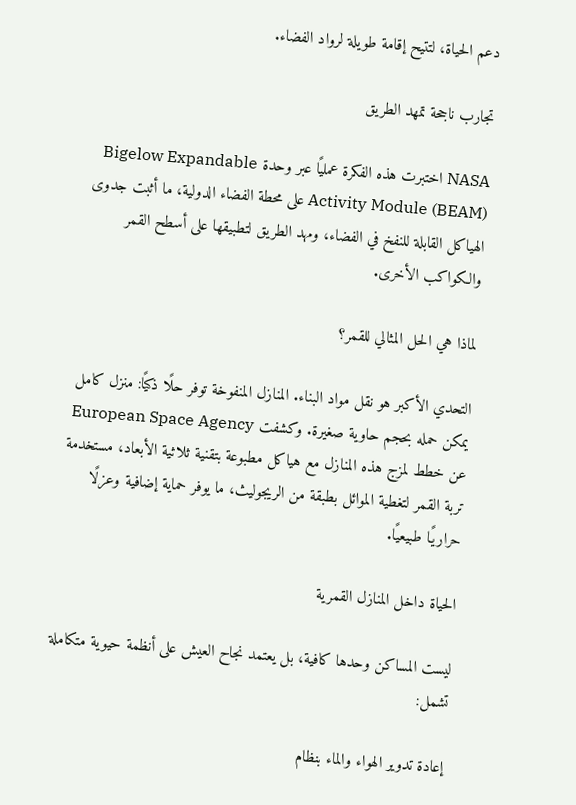دعم الحياة، لتتيح إقامة طويلة لرواد الفضاء.

تجارب ناجحة تمهد الطريق

NASA اختبرت هذه الفكرة عمليًا عبر وحدة Bigelow Expandable Activity Module (BEAM) على محطة الفضاء الدولية، ما أثبت جدوى الهياكل القابلة للنفخ في الفضاء، ومهد الطريق لتطبيقها على أسطح القمر والكواكب الأخرى.

لماذا هي الحل المثالي للقمر؟

التحدي الأكبر هو نقل مواد البناء. المنازل المنفوخة توفر حلًا ذكيًا: منزل كامل يمكن حمله بحجم حاوية صغيرة. وكشفت European Space Agency عن خطط لمزج هذه المنازل مع هياكل مطبوعة بتقنية ثلاثية الأبعاد، مستخدمة تربة القمر لتغطية الموائل بطبقة من الريجوليث، ما يوفر حماية إضافية وعزلًا حراريًا طبيعيًا.

الحياة داخل المنازل القمرية

ليست المساكن وحدها كافية، بل يعتمد نجاح العيش على أنظمة حيوية متكاملة تشمل:

إعادة تدوير الهواء والماء بنظام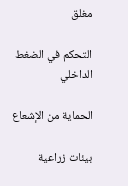مغلق

التحكم في الضغط الداخلي

الحماية من الإشعاع

بيئات زراعية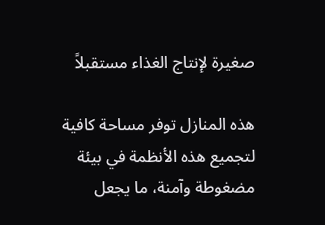صغيرة لإنتاج الغذاء مستقبلاً

هذه المنازل توفر مساحة كافية لتجميع هذه الأنظمة في بيئة مضغوطة وآمنة، ما يجعل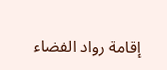إقامة رواد الفضاء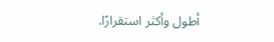أطول وأكثر استقرارًا.